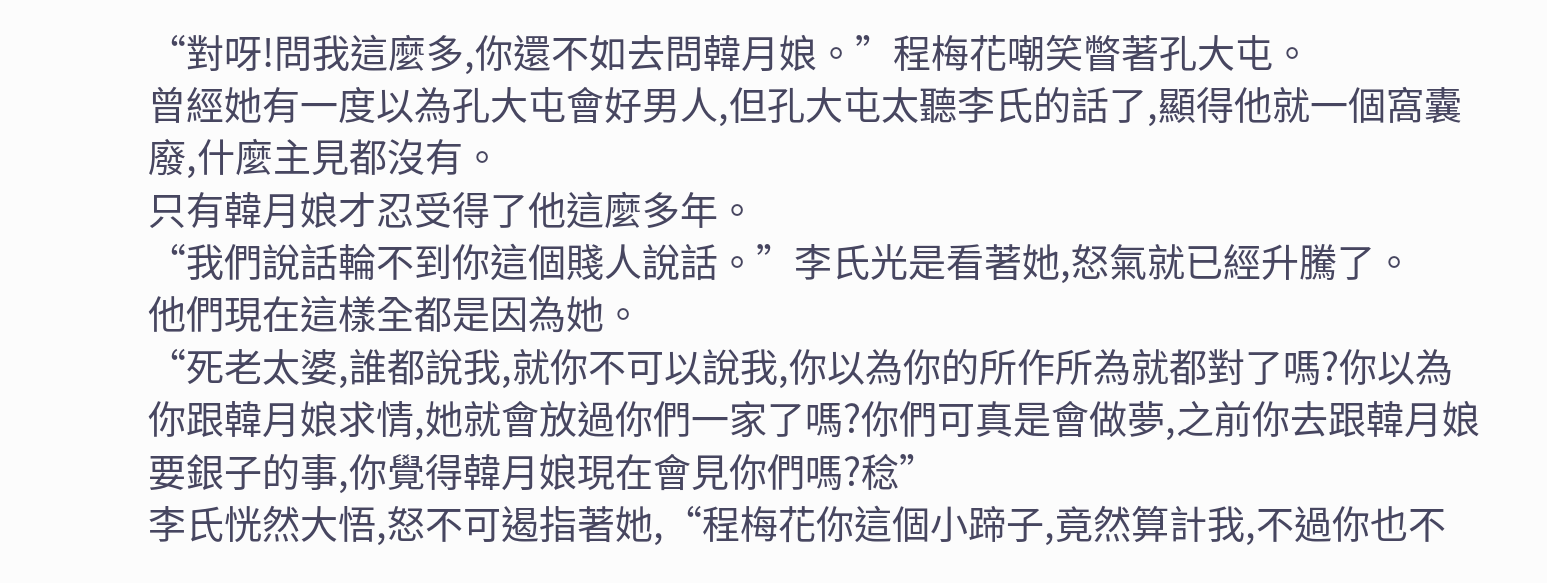“對呀!問我這麼多,你還不如去問韓月娘。”程梅花嘲笑瞥著孔大屯。
曾經她有一度以為孔大屯會好男人,但孔大屯太聽李氏的話了,顯得他就一個窩囊廢,什麼主見都沒有。
只有韓月娘才忍受得了他這麼多年。
“我們說話輪不到你這個賤人說話。”李氏光是看著她,怒氣就已經升騰了。
他們現在這樣全都是因為她。
“死老太婆,誰都說我,就你不可以說我,你以為你的所作所為就都對了嗎?你以為你跟韓月娘求情,她就會放過你們一家了嗎?你們可真是會做夢,之前你去跟韓月娘要銀子的事,你覺得韓月娘現在會見你們嗎?稔”
李氏恍然大悟,怒不可遏指著她,“程梅花你這個小蹄子,竟然算計我,不過你也不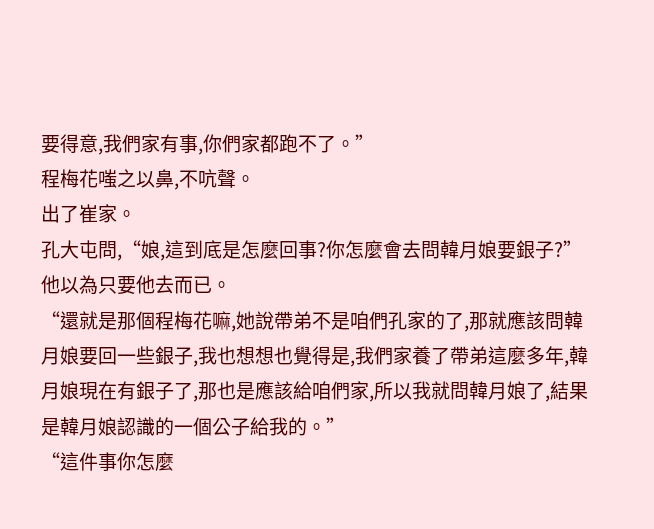要得意,我們家有事,你們家都跑不了。”
程梅花嗤之以鼻,不吭聲。
出了崔家。
孔大屯問,“娘,這到底是怎麼回事?你怎麼會去問韓月娘要銀子?”他以為只要他去而已。
“還就是那個程梅花嘛,她說帶弟不是咱們孔家的了,那就應該問韓月娘要回一些銀子,我也想想也覺得是,我們家養了帶弟這麼多年,韓月娘現在有銀子了,那也是應該給咱們家,所以我就問韓月娘了,結果是韓月娘認識的一個公子給我的。”
“這件事你怎麼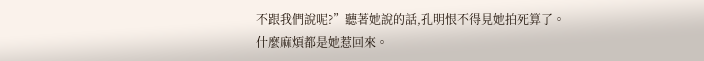不跟我們說呢?”聽著她說的話,孔明恨不得見她拍死算了。
什麼麻煩都是她惹回來。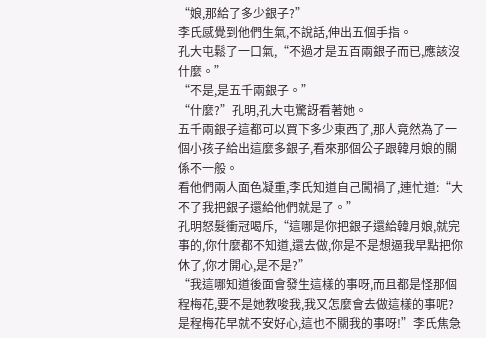“娘,那給了多少銀子?”
李氏感覺到他們生氣,不說話,伸出五個手指。
孔大屯鬆了一口氣,“不過才是五百兩銀子而已,應該沒什麼。”
“不是,是五千兩銀子。”
“什麼?”孔明,孔大屯驚訝看著她。
五千兩銀子這都可以買下多少東西了,那人竟然為了一個小孩子給出這麼多銀子,看來那個公子跟韓月娘的關係不一般。
看他們兩人面色凝重,李氏知道自己闖禍了,連忙道:“大不了我把銀子還給他們就是了。”
孔明怒髮衝冠喝斥,“這哪是你把銀子還給韓月娘,就完事的,你什麼都不知道,還去做,你是不是想逼我早點把你休了,你才開心,是不是?”
“我這哪知道後面會發生這樣的事呀,而且都是怪那個程梅花,要不是她教唆我,我又怎麼會去做這樣的事呢?是程梅花早就不安好心,這也不關我的事呀!”李氏焦急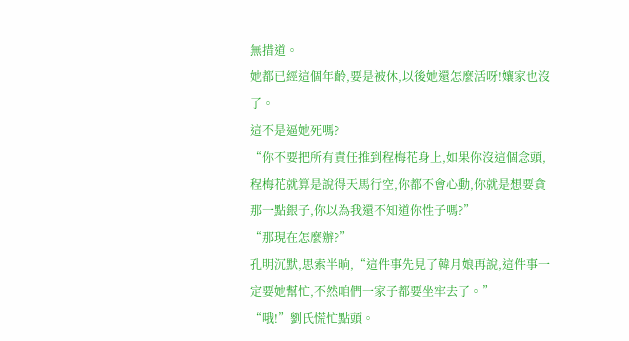無措道。
她都已經這個年齡,要是被休,以後她還怎麼活呀!孃家也沒了。
這不是逼她死嗎?
“你不要把所有責任推到程梅花身上,如果你沒這個念頭,程梅花就算是說得天馬行空,你都不會心動,你就是想要貪那一點銀子,你以為我還不知道你性子嗎?”
“那現在怎麼辦?”
孔明沉默,思索半晌,“這件事先見了韓月娘再說,這件事一定要她幫忙,不然咱們一家子都要坐牢去了。”
“哦!”劉氏慌忙點頭。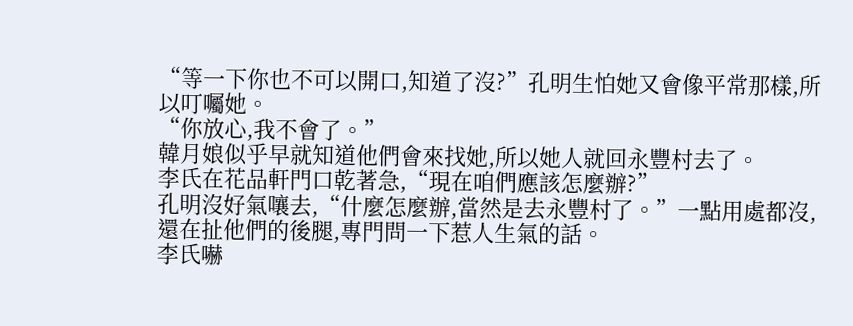“等一下你也不可以開口,知道了沒?”孔明生怕她又會像平常那樣,所以叮囑她。
“你放心,我不會了。”
韓月娘似乎早就知道他們會來找她,所以她人就回永豐村去了。
李氏在花品軒門口乾著急,“現在咱們應該怎麼辦?”
孔明沒好氣嚷去,“什麼怎麼辦,當然是去永豐村了。”一點用處都沒,還在扯他們的後腿,專門問一下惹人生氣的話。
李氏嚇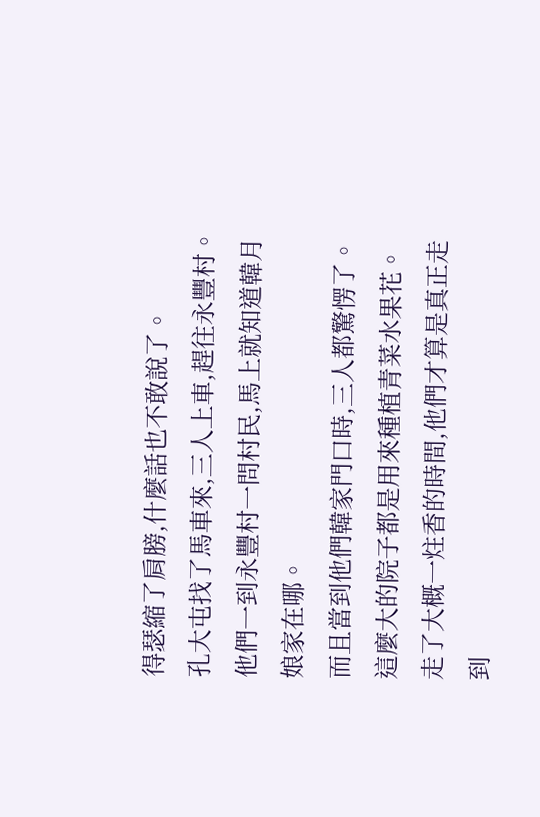得瑟縮了肩膀,什麼話也不敢說了。
孔大屯找了馬車來,三人上車,趕往永豐村。
他們一到永豐村一問村民,馬上就知道韓月娘家在哪。
而且當到他們韓家門口時,三人都驚愣了。
這麼大的院子都是用來種植青菜水果花。
走了大概一炷香的時間,他們才算是真正走到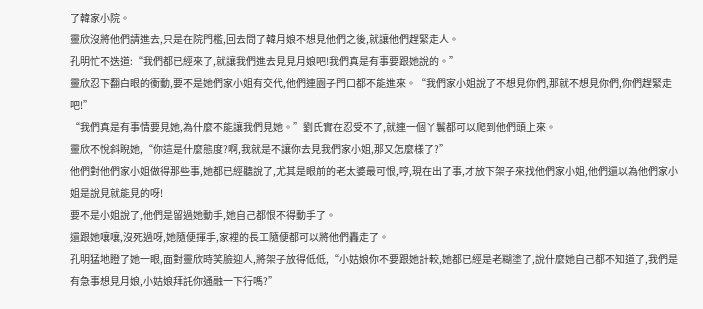了韓家小院。
靈欣沒將他們請進去,只是在院門檻,回去問了韓月娘不想見他們之後,就讓他們趕緊走人。
孔明忙不迭道:“我們都已經來了,就讓我們進去見見月娘吧!我們真是有事要跟她說的。”
靈欣忍下翻白眼的衝動,要不是她們家小姐有交代,他們連園子門口都不能進來。“我們家小姐說了不想見你們,那就不想見你們,你們趕緊走吧!”
“我們真是有事情要見她,為什麼不能讓我們見她。”劉氏實在忍受不了,就連一個丫鬟都可以爬到他們頭上來。
靈欣不悅斜睨她,“你這是什麼態度?啊,我就是不讓你去見我們家小姐,那又怎麼樣了?”
他們對他們家小姐做得那些事,她都已經聽說了,尤其是眼前的老太婆最可恨,哼,現在出了事,才放下架子來找他們家小姐,他們還以為他們家小姐是說見就能見的呀!
要不是小姐說了,他們是留過她動手,她自己都恨不得動手了。
還跟她嚷嚷,沒死過呀,她隨便揮手,家裡的長工隨便都可以將他們轟走了。
孔明猛地瞪了她一眼,面對靈欣時笑臉迎人,將架子放得低低,“小姑娘你不要跟她計較,她都已經是老糊塗了,說什麼她自己都不知道了,我們是有急事想見月娘,小姑娘拜託你通融一下行嗎?”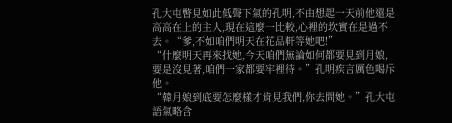孔大屯瞥見如此低聲下氣的孔明,不由想起一天前他還是高高在上的主人,現在這麼一比較,心裡的坎實在是過不去。“爹,不如咱們明天在花品軒等她吧!”
“什麼明天再來找她,今天咱們無論如何都要見到月娘,要是沒見著,咱們一家都要牢裡待。”孔明疾言厲色喝斥他。
“韓月娘到底要怎麼樣才肯見我們,你去問她。”孔大屯語氣略含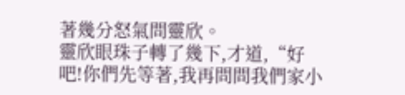著幾分怒氣問靈欣。
靈欣眼珠子轉了幾下,才道,“好吧!你們先等著,我再問問我們家小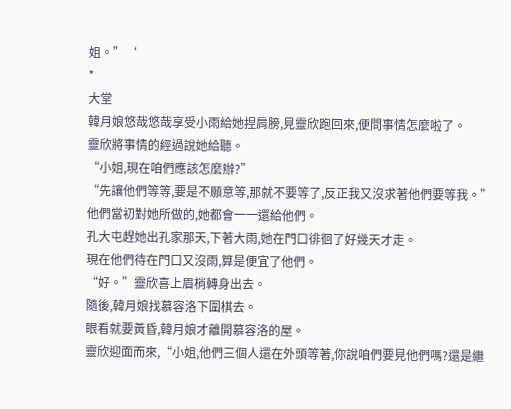姐。”‘
*
大堂
韓月娘悠哉悠哉享受小雨給她捏肩膀,見靈欣跑回來,便問事情怎麼啦了。
靈欣將事情的經過說她給聽。
“小姐,現在咱們應該怎麼辦?”
“先讓他們等等,要是不願意等,那就不要等了,反正我又沒求著他們要等我。”
他們當初對她所做的,她都會一一還給他們。
孔大屯趕她出孔家那天,下著大雨,她在門口徘徊了好幾天才走。
現在他們待在門口又沒雨,算是便宜了他們。
“好。”靈欣喜上眉梢轉身出去。
隨後,韓月娘找慕容洛下圍棋去。
眼看就要黃昏,韓月娘才離開慕容洛的屋。
靈欣迎面而來,“小姐,他們三個人還在外頭等著,你說咱們要見他們嗎?還是繼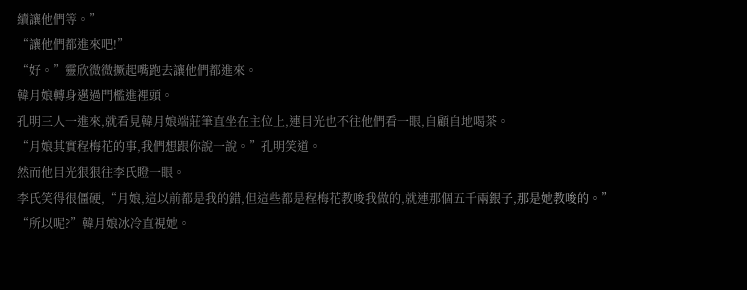續讓他們等。”
“讓他們都進來吧!”
“好。”靈欣微微撅起嘴跑去讓他們都進來。
韓月娘轉身邁過門檻進裡頭。
孔明三人一進來,就看見韓月娘端莊筆直坐在主位上,連目光也不往他們看一眼,自顧自地喝茶。
“月娘其實程梅花的事,我們想跟你說一說。”孔明笑道。
然而他目光狠狠往李氏瞪一眼。
李氏笑得很僵硬,“月娘,這以前都是我的錯,但這些都是程梅花教唆我做的,就連那個五千兩銀子,那是她教唆的。”
“所以呢?”韓月娘冰冷直視她。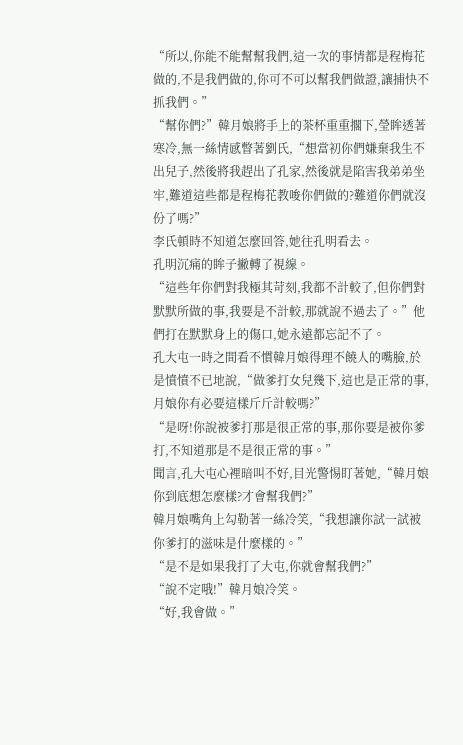“所以,你能不能幫幫我們,這一次的事情都是程梅花做的,不是我們做的,你可不可以幫我們做證,讓捕快不抓我們。”
“幫你們?”韓月娘將手上的茶杯重重擱下,瑩眸透著寒冷,無一絲情感瞥著劉氏,“想當初你們嫌棄我生不出兒子,然後將我趕出了孔家,然後就是陷害我弟弟坐牢,難道這些都是程梅花教唆你們做的?難道你們就沒份了嗎?”
李氏頓時不知道怎麼回答,她往孔明看去。
孔明沉痛的眸子撇轉了視線。
“這些年你們對我極其苛刻,我都不計較了,但你們對默默所做的事,我要是不計較,那就說不過去了。”他們打在默默身上的傷口,她永遠都忘記不了。
孔大屯一時之間看不慣韓月娘得理不饒人的嘴臉,於是憤憤不已地說,“做爹打女兒幾下,這也是正常的事,月娘你有必要這樣斤斤計較嗎?”
“是呀!你說被爹打那是很正常的事,那你要是被你爹打,不知道那是不是很正常的事。”
聞言,孔大屯心裡暗叫不好,目光警惕盯著她,“韓月娘你到底想怎麼樣?才會幫我們?”
韓月娘嘴角上勾勒著一絲冷笑,“我想讓你試一試被你爹打的滋味是什麼樣的。”
“是不是如果我打了大屯,你就會幫我們?”
“說不定哦!”韓月娘冷笑。
“好,我會做。”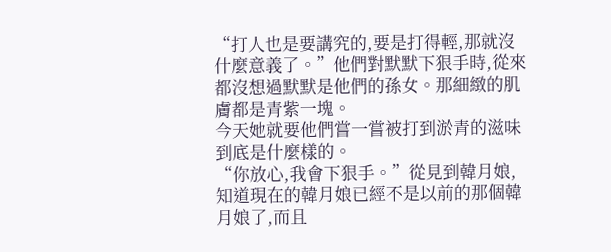“打人也是要講究的,要是打得輕,那就沒什麼意義了。”他們對默默下狠手時,從來都沒想過默默是他們的孫女。那細緻的肌膚都是青紫一塊。
今天她就要他們嘗一嘗被打到淤青的滋味到底是什麼樣的。
“你放心,我會下狠手。”從見到韓月娘,知道現在的韓月娘已經不是以前的那個韓月娘了,而且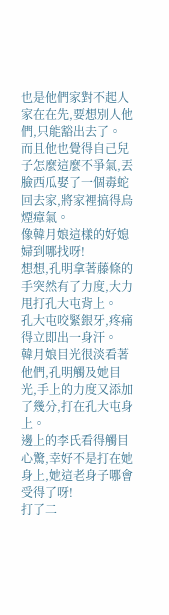也是他們家對不起人家在在先,要想別人他們,只能豁出去了。
而且他也覺得自己兒子怎麼這麼不爭氣,丟臉西瓜娶了一個毒蛇回去家,將家裡搞得烏煙瘴氣。
像韓月娘這樣的好媳婦到哪找呀!
想想,孔明拿著藤條的手突然有了力度,大力甩打孔大屯背上。
孔大屯咬緊銀牙,疼痛得立即出一身汗。
韓月娘目光很淡看著他們,孔明觸及她目光,手上的力度又添加了幾分,打在孔大屯身上。
邊上的李氏看得觸目心驚,幸好不是打在她身上,她這老身子哪會受得了呀!
打了二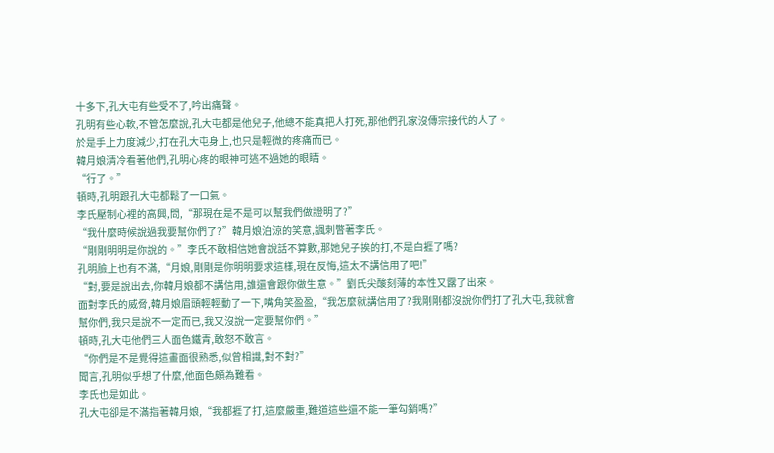十多下,孔大屯有些受不了,吟出痛聲。
孔明有些心軟,不管怎麼說,孔大屯都是他兒子,他總不能真把人打死,那他們孔家沒傳宗接代的人了。
於是手上力度減少,打在孔大屯身上,也只是輕微的疼痛而已。
韓月娘清冷看著他們,孔明心疼的眼神可逃不過她的眼睛。
“行了。”
頓時,孔明跟孔大屯都鬆了一口氣。
李氏壓制心裡的高興,問,“那現在是不是可以幫我們做證明了?”
“我什麼時候說過我要幫你們了?”韓月娘泊涼的笑意,諷刺瞥著李氏。
“剛剛明明是你說的。”李氏不敢相信她會說話不算數,那她兒子挨的打,不是白捱了嗎?
孔明臉上也有不滿,“月娘,剛剛是你明明要求這樣,現在反悔,這太不講信用了吧!”
“對,要是說出去,你韓月娘都不講信用,誰還會跟你做生意。”劉氏尖酸刻薄的本性又露了出來。
面對李氏的威脅,韓月娘眉頭輕輕動了一下,嘴角笑盈盈,“我怎麼就講信用了?我剛剛都沒說你們打了孔大屯,我就會幫你們,我只是說不一定而已,我又沒說一定要幫你們。”
頓時,孔大屯他們三人面色鐵青,敢怒不敢言。
“你們是不是覺得這畫面很熟悉,似曾相識,對不對?”
聞言,孔明似乎想了什麼,他面色頗為難看。
李氏也是如此。
孔大屯卻是不滿指著韓月娘,“我都捱了打,這麼嚴重,難道這些還不能一筆勾銷嗎?”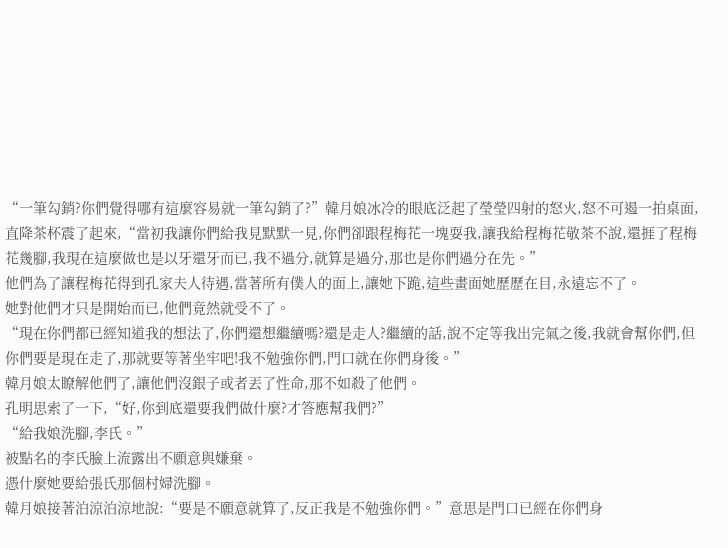“一筆勾銷?你們覺得哪有這麼容易就一筆勾銷了?”韓月娘冰冷的眼底泛起了瑩瑩四射的怒火,怒不可遏一拍桌面,直降茶杯震了起來,“當初我讓你們給我見默默一見,你們卻跟程梅花一塊耍我,讓我給程梅花敬茶不說,還捱了程梅花幾腳,我現在這麼做也是以牙還牙而已,我不過分,就算是過分,那也是你們過分在先。”
他們為了讓程梅花得到孔家夫人待遇,當著所有僕人的面上,讓她下跪,這些畫面她歷歷在目,永遠忘不了。
她對他們才只是開始而已,他們竟然就受不了。
“現在你們都已經知道我的想法了,你們還想繼續嗎?還是走人?繼續的話,說不定等我出完氣之後,我就會幫你們,但你們要是現在走了,那就要等著坐牢吧!我不勉強你們,門口就在你們身後。”
韓月娘太瞭解他們了,讓他們沒銀子或者丟了性命,那不如殺了他們。
孔明思索了一下,“好,你到底還要我們做什麼?才答應幫我們?”
“給我娘洗腳,李氏。”
被點名的李氏臉上流露出不願意與嫌棄。
憑什麼她要給張氏那個村婦洗腳。
韓月娘接著泊涼泊涼地說:“要是不願意就算了,反正我是不勉強你們。”意思是門口已經在你們身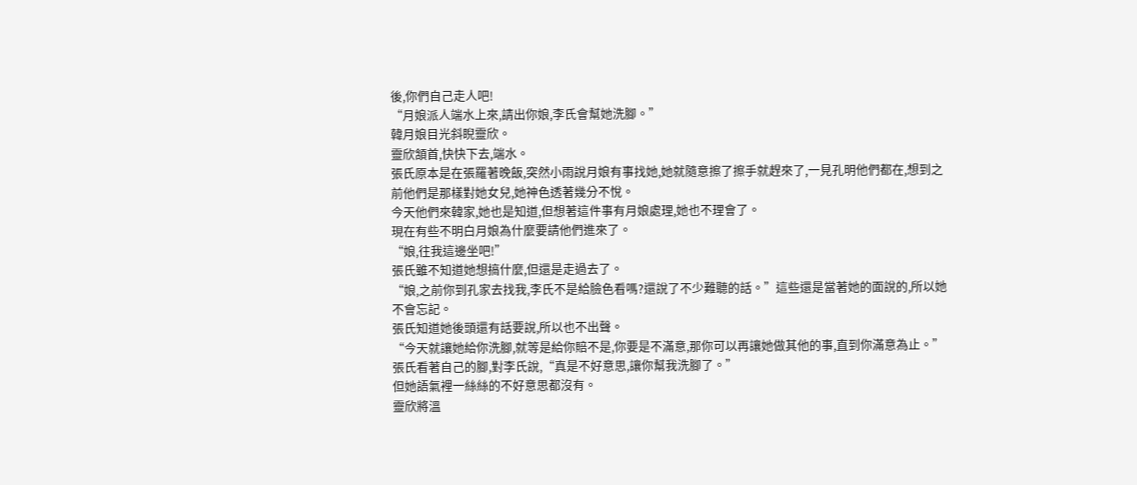後,你們自己走人吧!
“月娘派人端水上來,請出你娘,李氏會幫她洗腳。”
韓月娘目光斜睨靈欣。
靈欣頷首,快快下去,端水。
張氏原本是在張羅著晚飯,突然小雨說月娘有事找她,她就隨意擦了擦手就趕來了,一見孔明他們都在,想到之前他們是那樣對她女兒,她神色透著幾分不悅。
今天他們來韓家,她也是知道,但想著這件事有月娘處理,她也不理會了。
現在有些不明白月娘為什麼要請他們進來了。
“娘,往我這邊坐吧!”
張氏雖不知道她想搞什麼,但還是走過去了。
“娘,之前你到孔家去找我,李氏不是給臉色看嗎?還說了不少難聽的話。”這些還是當著她的面說的,所以她不會忘記。
張氏知道她後頭還有話要說,所以也不出聲。
“今天就讓她給你洗腳,就等是給你賠不是,你要是不滿意,那你可以再讓她做其他的事,直到你滿意為止。”
張氏看著自己的腳,對李氏說,“真是不好意思,讓你幫我洗腳了。”
但她語氣裡一絲絲的不好意思都沒有。
靈欣將溫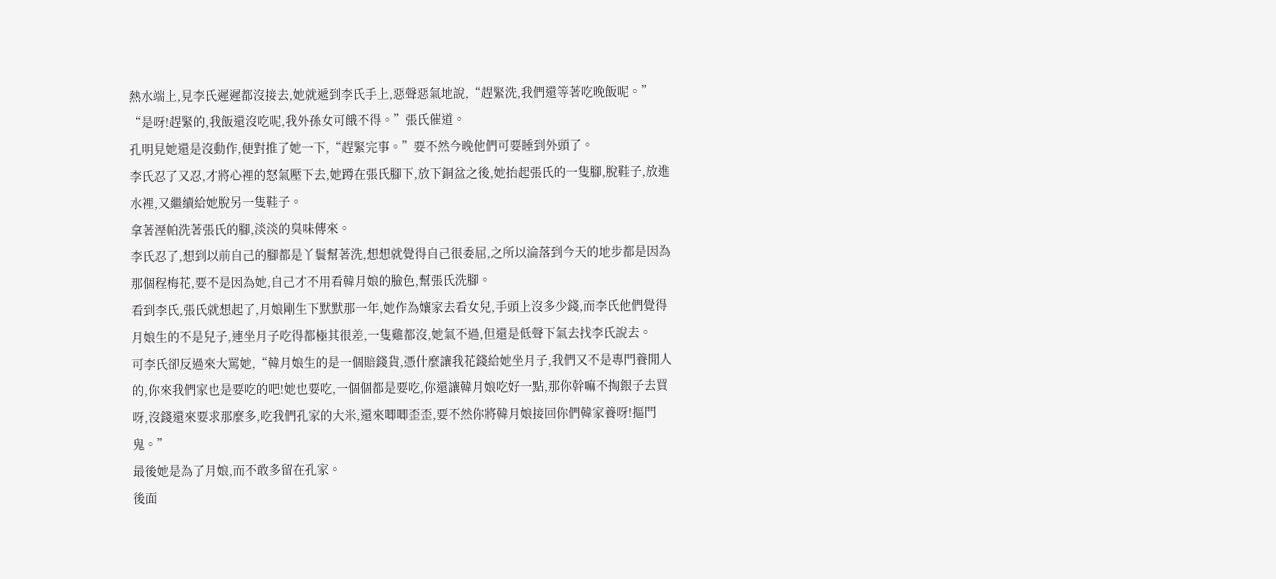熱水端上,見李氏遲遲都沒接去,她就遞到李氏手上,惡聲惡氣地說,“趕緊洗,我們還等著吃晚飯呢。”
“是呀!趕緊的,我飯還沒吃呢,我外孫女可餓不得。”張氏催道。
孔明見她還是沒動作,便對推了她一下,“趕緊完事。”要不然今晚他們可要睡到外頭了。
李氏忍了又忍,才將心裡的怒氣壓下去,她蹲在張氏腳下,放下銅盆之後,她抬起張氏的一隻腳,脫鞋子,放進水裡,又繼續給她脫另一隻鞋子。
拿著溼帕洗著張氏的腳,淡淡的臭味傳來。
李氏忍了,想到以前自己的腳都是丫鬟幫著洗,想想就覺得自己很委屈,之所以淪落到今天的地步都是因為那個程梅花,要不是因為她,自己才不用看韓月娘的臉色,幫張氏洗腳。
看到李氏,張氏就想起了,月娘剛生下默默那一年,她作為孃家去看女兒,手頭上沒多少錢,而李氏他們覺得月娘生的不是兒子,連坐月子吃得都極其很差,一隻雞都沒,她氣不過,但還是低聲下氣去找李氏說去。
可李氏卻反過來大罵她,“韓月娘生的是一個賠錢貨,憑什麼讓我花錢給她坐月子,我們又不是專門養閒人的,你來我們家也是要吃的吧!她也要吃,一個個都是要吃,你還讓韓月娘吃好一點,那你幹嘛不掏銀子去買呀,沒錢還來要求那麼多,吃我們孔家的大米,還來唧唧歪歪,要不然你將韓月娘接回你們韓家養呀!摳門鬼。”
最後她是為了月娘,而不敢多留在孔家。
後面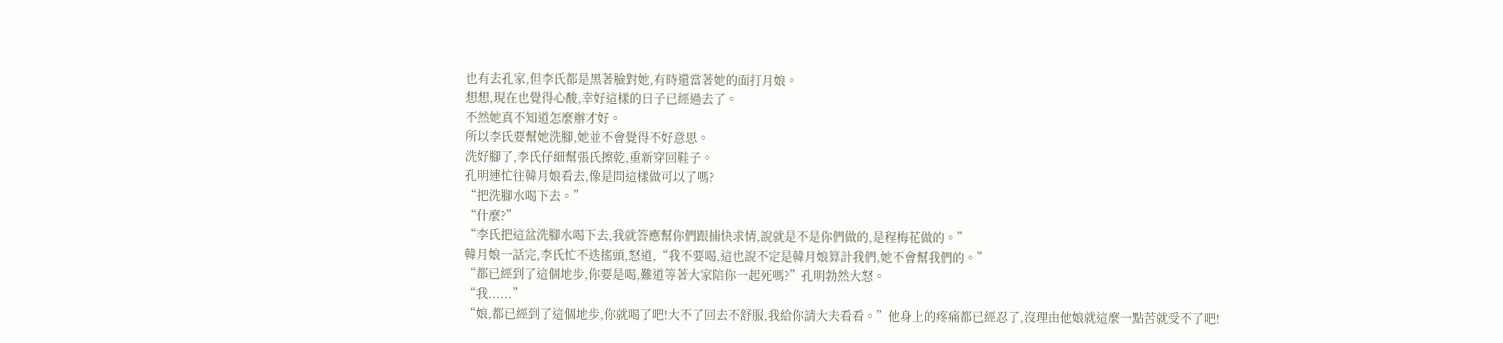也有去孔家,但李氏都是黑著臉對她,有時還當著她的面打月娘。
想想,現在也覺得心酸,幸好這樣的日子已經過去了。
不然她真不知道怎麼辦才好。
所以李氏要幫她洗腳,她並不會覺得不好意思。
洗好腳了,李氏仔細幫張氏擦乾,重新穿回鞋子。
孔明連忙往韓月娘看去,像是問這樣做可以了嗎?
“把洗腳水喝下去。”
“什麼?”
“李氏把這盆洗腳水喝下去,我就答應幫你們跟捕快求情,說就是不是你們做的,是程梅花做的。”
韓月娘一話完,李氏忙不迭搖頭,怒道,“我不要喝,這也說不定是韓月娘算計我們,她不會幫我們的。”
“都已經到了這個地步,你要是喝,難道等著大家陪你一起死嗎?”孔明勃然大怒。
“我......”
“娘,都已經到了這個地步,你就喝了吧!大不了回去不舒服,我給你請大夫看看。”他身上的疼痛都已經忍了,沒理由他娘就這麼一點苦就受不了吧!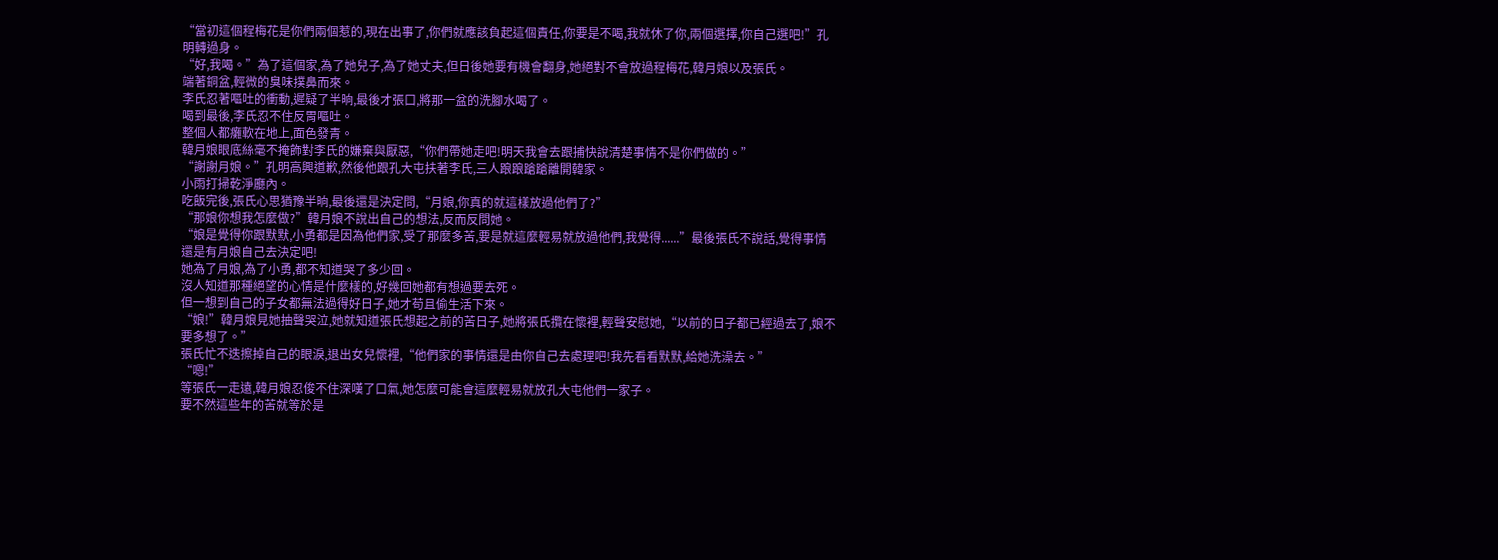“當初這個程梅花是你們兩個惹的,現在出事了,你們就應該負起這個責任,你要是不喝,我就休了你,兩個選擇,你自己選吧!”孔明轉過身。
“好,我喝。”為了這個家,為了她兒子,為了她丈夫,但日後她要有機會翻身,她絕對不會放過程梅花,韓月娘以及張氏。
端著銅盆,輕微的臭味撲鼻而來。
李氏忍著嘔吐的衝動,遲疑了半晌,最後才張口,將那一盆的洗腳水喝了。
喝到最後,李氏忍不住反胃嘔吐。
整個人都癱軟在地上,面色發青。
韓月娘眼底絲毫不掩飾對李氏的嫌棄與厭惡,“你們帶她走吧!明天我會去跟捕快說清楚事情不是你們做的。”
“謝謝月娘。”孔明高興道歉,然後他跟孔大屯扶著李氏,三人踉踉蹌蹌離開韓家。
小雨打掃乾淨廳內。
吃飯完後,張氏心思猶豫半晌,最後還是決定問,“月娘,你真的就這樣放過他們了?”
“那娘你想我怎麼做?”韓月娘不說出自己的想法,反而反問她。
“娘是覺得你跟默默,小勇都是因為他們家,受了那麼多苦,要是就這麼輕易就放過他們,我覺得......”最後張氏不說話,覺得事情還是有月娘自己去決定吧!
她為了月娘,為了小勇,都不知道哭了多少回。
沒人知道那種絕望的心情是什麼樣的,好幾回她都有想過要去死。
但一想到自己的子女都無法過得好日子,她才苟且偷生活下來。
“娘!”韓月娘見她抽聲哭泣,她就知道張氏想起之前的苦日子,她將張氏攬在懷裡,輕聲安慰她,“以前的日子都已經過去了,娘不要多想了。”
張氏忙不迭擦掉自己的眼淚,退出女兒懷裡,“他們家的事情還是由你自己去處理吧!我先看看默默,給她洗澡去。”
“嗯!”
等張氏一走遠,韓月娘忍俊不住深嘆了口氣,她怎麼可能會這麼輕易就放孔大屯他們一家子。
要不然這些年的苦就等於是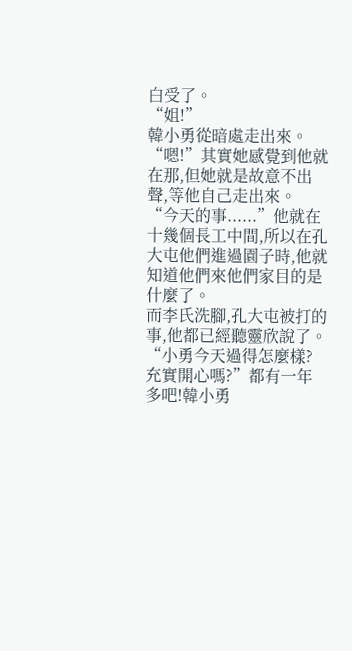白受了。
“姐!”
韓小勇從暗處走出來。
“嗯!”其實她感覺到他就在那,但她就是故意不出聲,等他自己走出來。
“今天的事......”他就在十幾個長工中間,所以在孔大屯他們進過園子時,他就知道他們來他們家目的是什麼了。
而李氏洗腳,孔大屯被打的事,他都已經聽靈欣說了。
“小勇今天過得怎麼樣?充實開心嗎?”都有一年多吧!韓小勇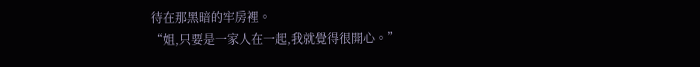待在那黑暗的牢房裡。
“姐,只要是一家人在一起,我就覺得很開心。”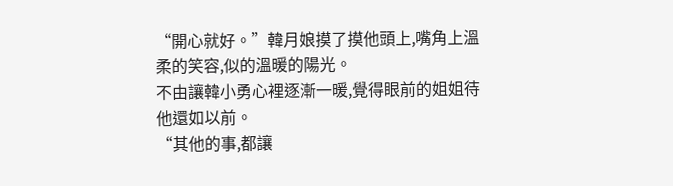“開心就好。”韓月娘摸了摸他頭上,嘴角上溫柔的笑容,似的溫暖的陽光。
不由讓韓小勇心裡逐漸一暖,覺得眼前的姐姐待他還如以前。
“其他的事,都讓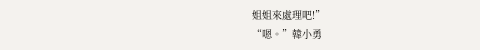姐姐來處理吧!”
“嗯。”韓小勇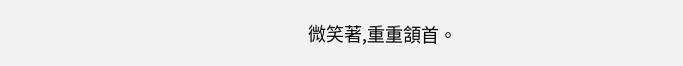微笑著,重重頷首。